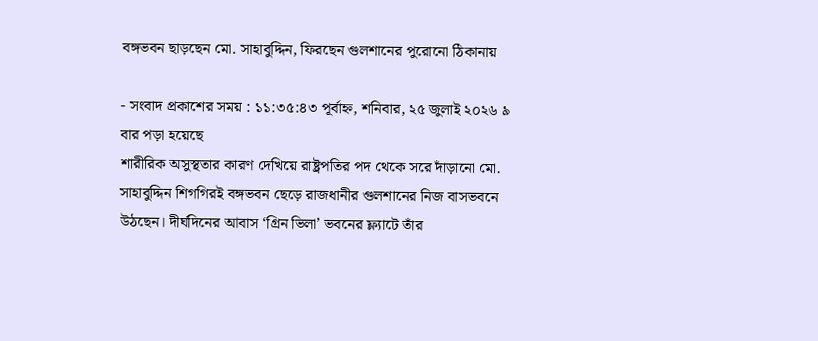বঙ্গভবন ছাড়ছেন মো. সাহাবুদ্দিন, ফিরছেন গুলশানের পুরোনো ঠিকানায়

- সংবাদ প্রকাশের সময় : ১১:৩৫:৪৩ পূর্বাহ্ন, শনিবার, ২৫ জুলাই ২০২৬ ৯ বার পড়া হয়েছে
শারীরিক অসুস্থতার কারণ দেখিয়ে রাষ্ট্রপতির পদ থেকে সরে দাঁড়ানো মো. সাহাবুদ্দিন শিগগিরই বঙ্গভবন ছেড়ে রাজধানীর গুলশানের নিজ বাসভবনে উঠছেন। দীর্ঘদিনের আবাস ‘গ্রিন ভিলা’ ভবনের ফ্ল্যাটে তাঁর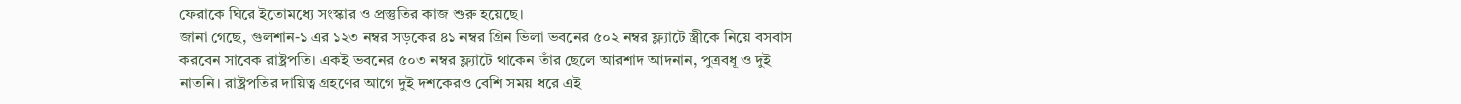ফেরাকে ঘিরে ইতোমধ্যে সংস্কার ও প্রস্তুতির কাজ শুরু হয়েছে।
জানা গেছে, গুলশান-১ এর ১২৩ নম্বর সড়কের ৪১ নম্বর গ্রিন ভিলা ভবনের ৫০২ নম্বর ফ্ল্যাটে স্ত্রীকে নিয়ে বসবাস করবেন সাবেক রাষ্ট্রপতি। একই ভবনের ৫০৩ নম্বর ফ্ল্যাটে থাকেন তাঁর ছেলে আরশাদ আদনান, পুত্রবধূ ও দুই নাতনি। রাষ্ট্রপতির দায়িত্ব গ্রহণের আগে দুই দশকেরও বেশি সময় ধরে এই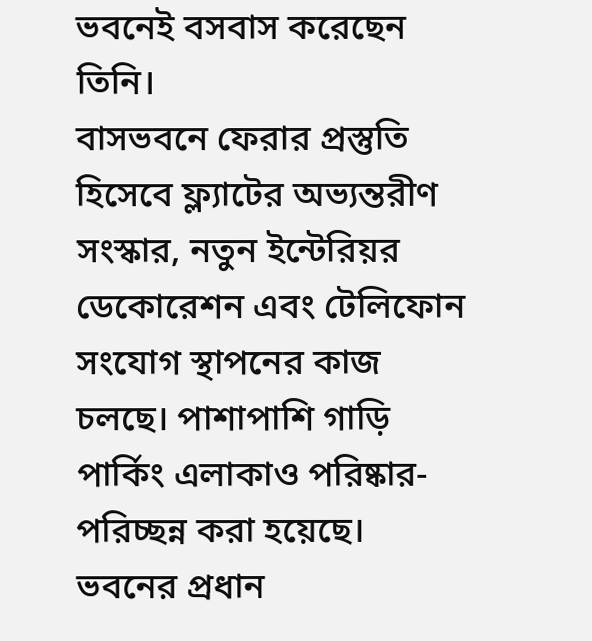ভবনেই বসবাস করেছেন তিনি।
বাসভবনে ফেরার প্রস্তুতি হিসেবে ফ্ল্যাটের অভ্যন্তরীণ সংস্কার, নতুন ইন্টেরিয়র ডেকোরেশন এবং টেলিফোন সংযোগ স্থাপনের কাজ চলছে। পাশাপাশি গাড়ি পার্কিং এলাকাও পরিষ্কার-পরিচ্ছন্ন করা হয়েছে।
ভবনের প্রধান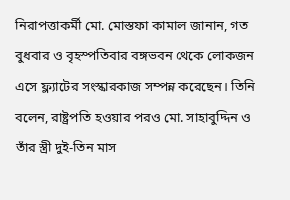নিরাপত্তাকর্মী মো. মোস্তফা কামাল জানান, গত বুধবার ও বৃহস্পতিবার বঙ্গভবন থেকে লোকজন এসে ফ্ল্যাটের সংস্কারকাজ সম্পন্ন করেছেন। তিনি বলেন, রাষ্ট্রপতি হওয়ার পরও মো. সাহাবুদ্দিন ও তাঁর স্ত্রী দুই-তিন মাস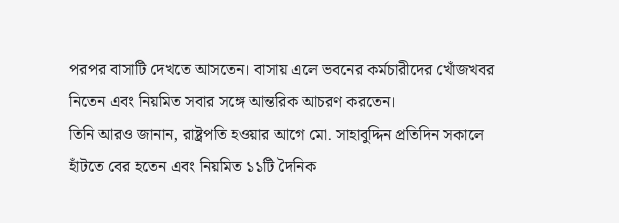পরপর বাসাটি দেখতে আসতেন। বাসায় এলে ভবনের কর্মচারীদের খোঁজখবর নিতেন এবং নিয়মিত সবার সঙ্গে আন্তরিক আচরণ করতেন।
তিনি আরও জানান, রাষ্ট্রপতি হওয়ার আগে মো. সাহাবুদ্দিন প্রতিদিন সকালে হাঁটতে বের হতেন এবং নিয়মিত ১১টি দৈনিক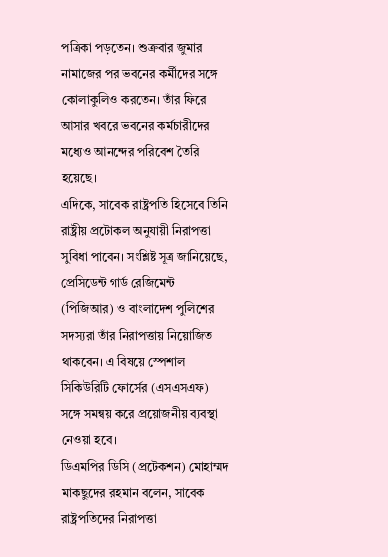পত্রিকা পড়তেন। শুক্রবার জুমার নামাজের পর ভবনের কর্মীদের সঙ্গে কোলাকুলিও করতেন। তাঁর ফিরে আসার খবরে ভবনের কর্মচারীদের মধ্যেও আনন্দের পরিবেশ তৈরি হয়েছে।
এদিকে, সাবেক রাষ্ট্রপতি হিসেবে তিনি রাষ্ট্রীয় প্রটোকল অনুযায়ী নিরাপত্তা সুবিধা পাবেন। সংশ্লিষ্ট সূত্র জানিয়েছে, প্রেসিডেন্ট গার্ড রেজিমেন্ট (পিজিআর) ও বাংলাদেশ পুলিশের সদস্যরা তাঁর নিরাপত্তায় নিয়োজিত থাকবেন। এ বিষয়ে স্পেশাল সিকিউরিটি ফোর্সের (এসএসএফ) সঙ্গে সমন্বয় করে প্রয়োজনীয় ব্যবস্থা নেওয়া হবে।
ডিএমপির ডিসি (প্রটেকশন) মোহাম্মদ মাকছুদের রহমান বলেন, সাবেক রাষ্ট্রপতিদের নিরাপত্তা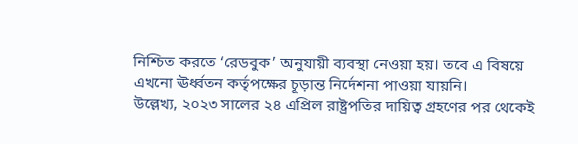নিশ্চিত করতে ‘রেডবুক’ অনুযায়ী ব্যবস্থা নেওয়া হয়। তবে এ বিষয়ে এখনো ঊর্ধ্বতন কর্তৃপক্ষের চূড়ান্ত নির্দেশনা পাওয়া যায়নি।
উল্লেখ্য, ২০২৩ সালের ২৪ এপ্রিল রাষ্ট্রপতির দায়িত্ব গ্রহণের পর থেকেই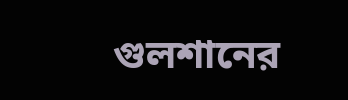গুলশানের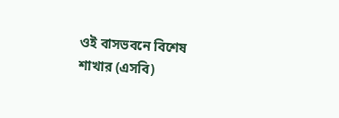ওই বাসভবনে বিশেষ শাখার (এসবি)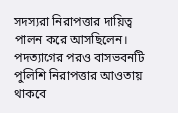সদস্যরা নিরাপত্তার দায়িত্ব পালন করে আসছিলেন। পদত্যাগের পরও বাসভবনটি পুলিশি নিরাপত্তার আওতায় থাকবে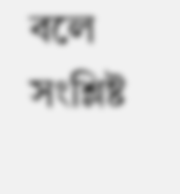বলে সংশ্লিষ্ট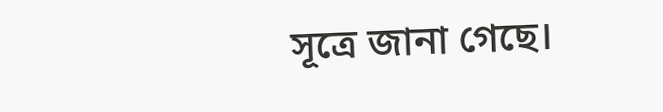সূত্রে জানা গেছে।